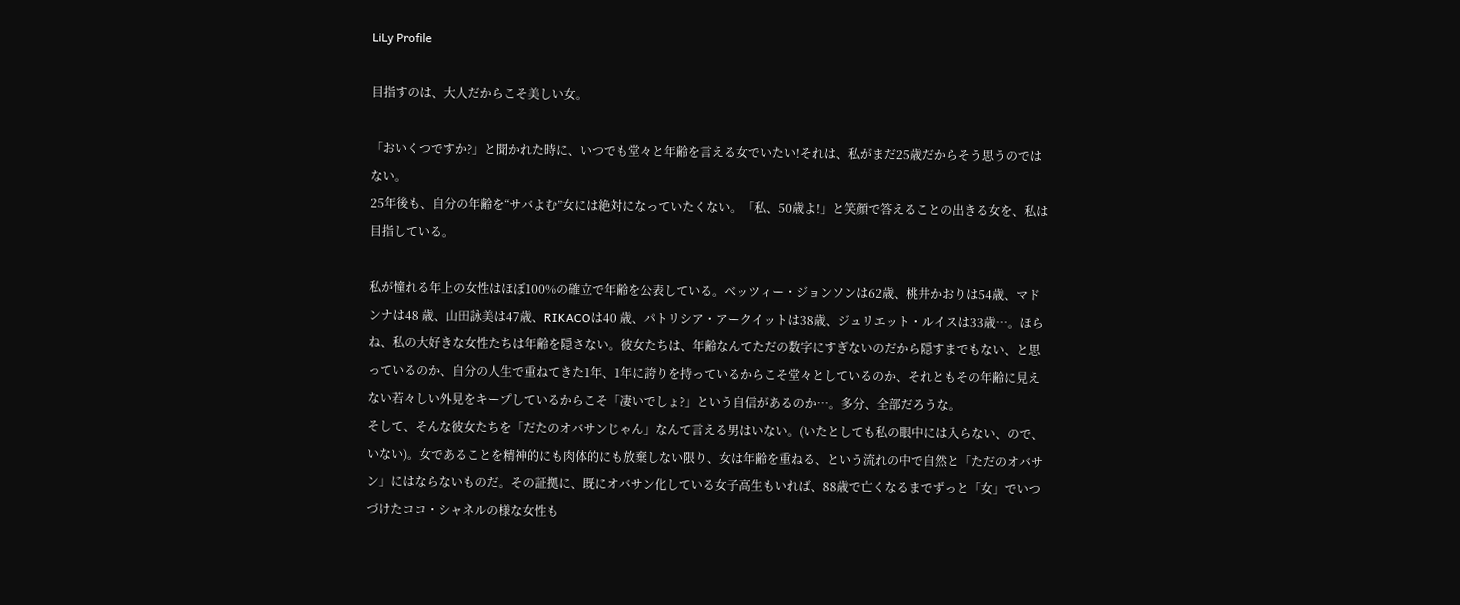LiLy Profile

目指すのは、大人だからこそ美しい女。

「おいくつですか?」と聞かれた時に、いつでも堂々と年齢を言える女でいたい!それは、私がまだ25歳だからそう思うのではない。
25年後も、自分の年齢を“サバよむ”女には絶対になっていたくない。「私、50歳よ!」と笑顔で答えることの出きる女を、私は目指している。

私が憧れる年上の女性はほぼ100%の確立で年齢を公表している。ベッツィー・ジョンソンは62歳、桃井かおりは54歳、マドンナは48 歳、山田詠美は47歳、RIKACOは40 歳、パトリシア・アークイットは38歳、ジュリエット・ルイスは33歳…。ほらね、私の大好きな女性たちは年齢を隠さない。彼女たちは、年齢なんてただの数字にすぎないのだから隠すまでもない、と思っているのか、自分の人生で重ねてきた1年、1年に誇りを持っているからこそ堂々としているのか、それともその年齢に見えない若々しい外見をキープしているからこそ「凄いでしょ?」という自信があるのか…。多分、全部だろうな。
そして、そんな彼女たちを「だたのオバサンじゃん」なんて言える男はいない。(いたとしても私の眼中には入らない、ので、いない)。女であることを精神的にも肉体的にも放棄しない限り、女は年齢を重ねる、という流れの中で自然と「ただのオバサン」にはならないものだ。その証拠に、既にオバサン化している女子高生もいれば、88歳で亡くなるまでずっと「女」でいつづけたココ・シャネルの様な女性も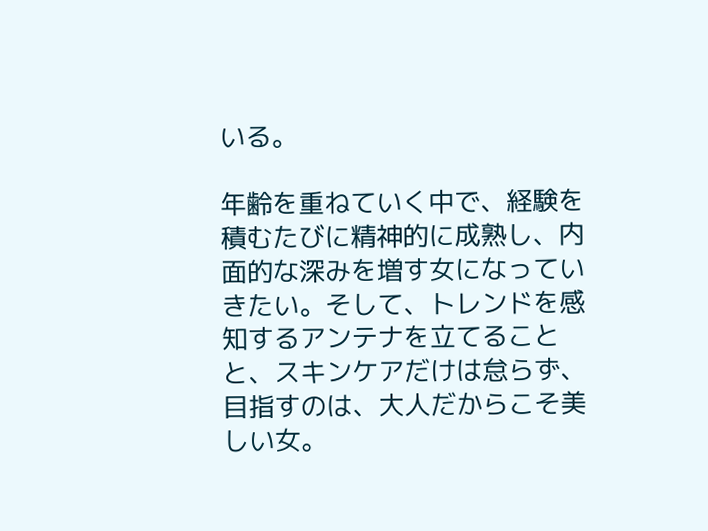いる。

年齢を重ねていく中で、経験を積むたびに精神的に成熟し、内面的な深みを増す女になっていきたい。そして、トレンドを感知するアンテナを立てることと、スキンケアだけは怠らず、目指すのは、大人だからこそ美しい女。